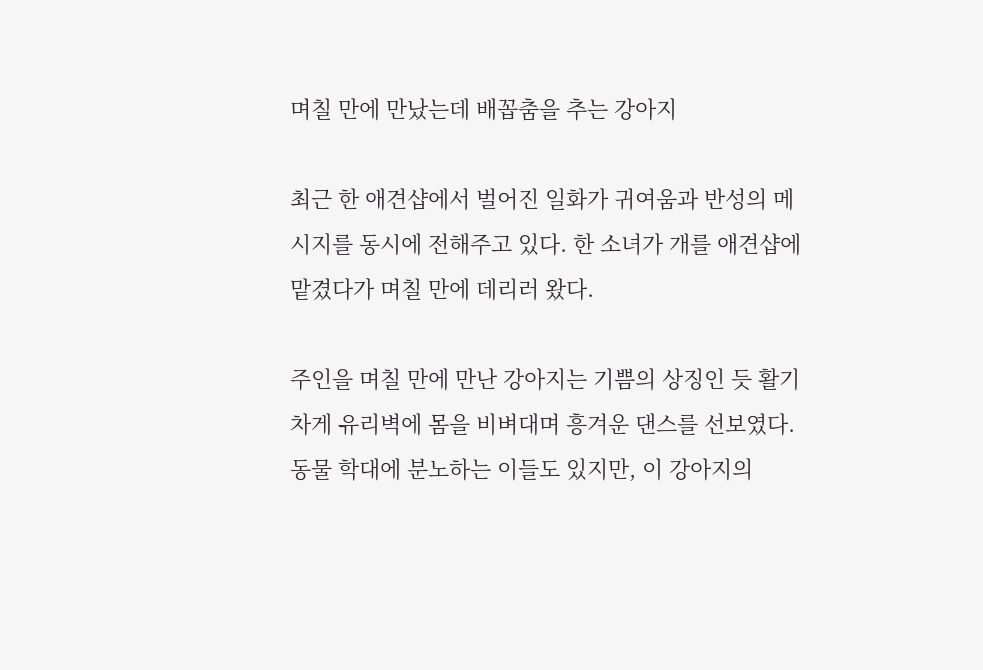며칠 만에 만났는데 배꼽춤을 추는 강아지

최근 한 애견샵에서 벌어진 일화가 귀여움과 반성의 메시지를 동시에 전해주고 있다. 한 소녀가 개를 애견샵에 맡겼다가 며칠 만에 데리러 왔다.

주인을 며칠 만에 만난 강아지는 기쁨의 상징인 듯 활기차게 유리벽에 몸을 비벼대며 흥겨운 댄스를 선보였다. 동물 학대에 분노하는 이들도 있지만, 이 강아지의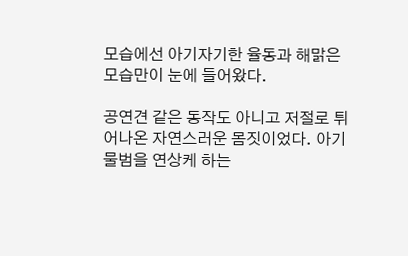모습에선 아기자기한 율동과 해맑은 모습만이 눈에 들어왔다.

공연견 같은 동작도 아니고 저절로 튀어나온 자연스러운 몸짓이었다. 아기물범을 연상케 하는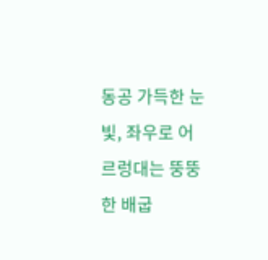동공 가득한 눈빛, 좌우로 어르렁대는 뚱뚱한 배굽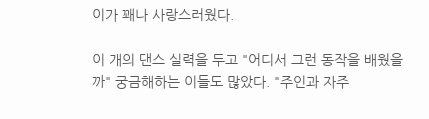이가 꽤나 사랑스러웠다.

이 개의 댄스 실력을 두고 "어디서 그런 동작을 배웠을까" 궁금해하는 이들도 많았다. "주인과 자주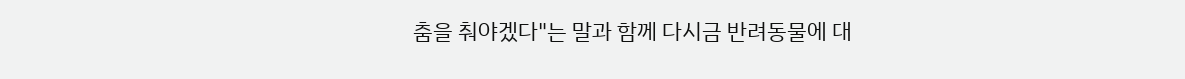춤을 춰야겠다"는 말과 함께 다시금 반려동물에 대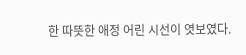한 따뜻한 애정 어린 시선이 엿보였다.